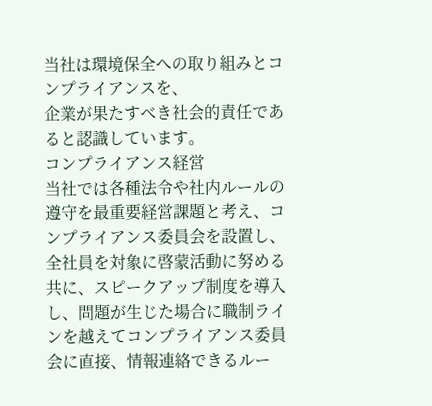当社は環境保全への取り組みとコンプライアンスを、
企業が果たすべき社会的責任であると認識しています。
コンプライアンス経営
当社では各種法令や社内ルールの遵守を最重要経営課題と考え、コンプライアンス委員会を設置し、全社員を対象に啓蒙活動に努める共に、スピークアップ制度を導入し、問題が生じた場合に職制ラインを越えてコンプライアンス委員会に直接、情報連絡できるルー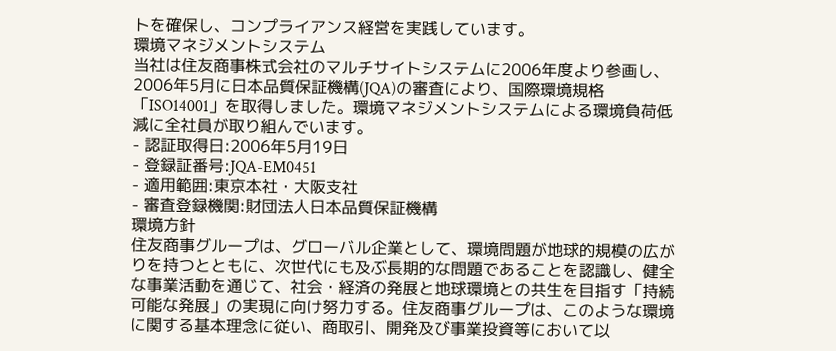トを確保し、コンプライアンス経営を実践しています。
環境マネジメントシステム
当社は住友商事株式会社のマルチサイトシステムに2006年度より参画し、2006年5月に日本品質保証機構(JQA)の審査により、国際環境規格「ISO14001」を取得しました。環境マネジメントシステムによる環境負荷低減に全社員が取り組んでいます。
- 認証取得日:2006年5月19日
- 登録証番号:JQA-EM0451
- 適用範囲:東京本社・大阪支社
- 審査登録機関:財団法人日本品質保証機構
環境方針
住友商事グループは、グローバル企業として、環境問題が地球的規模の広がりを持つとともに、次世代にも及ぶ長期的な問題であることを認識し、健全な事業活動を通じて、社会・経済の発展と地球環境との共生を目指す「持続可能な発展」の実現に向け努力する。住友商事グループは、このような環境に関する基本理念に従い、商取引、開発及び事業投資等において以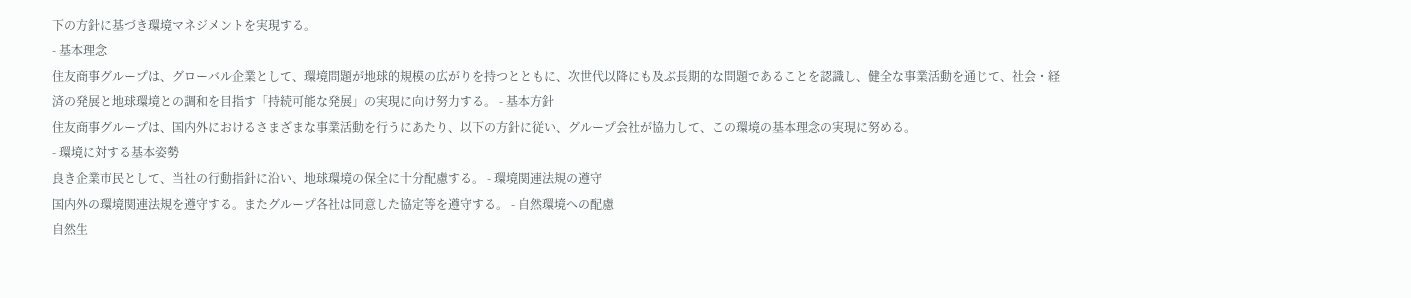下の方針に基づき環境マネジメントを実現する。
- 基本理念
住友商事グループは、グローバル企業として、環境問題が地球的規模の広がりを持つとともに、次世代以降にも及ぶ長期的な問題であることを認識し、健全な事業活動を通じて、社会・経済の発展と地球環境との調和を目指す「持続可能な発展」の実現に向け努力する。 - 基本方針
住友商事グループは、国内外におけるさまざまな事業活動を行うにあたり、以下の方針に従い、グループ会社が協力して、この環境の基本理念の実現に努める。
- 環境に対する基本姿勢
良き企業市民として、当社の行動指針に沿い、地球環境の保全に十分配慮する。 - 環境関連法規の遵守
国内外の環境関連法規を遵守する。またグループ各社は同意した協定等を遵守する。 - 自然環境への配慮
自然生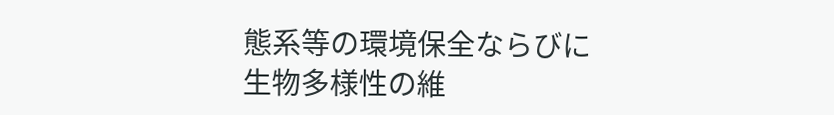態系等の環境保全ならびに生物多様性の維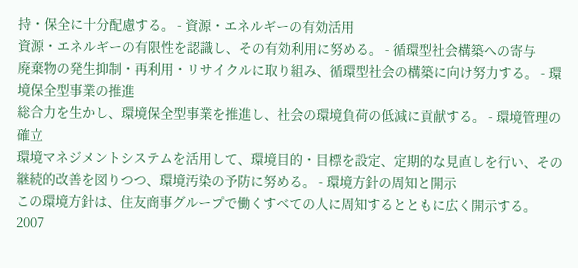持・保全に十分配慮する。 - 資源・エネルギーの有効活用
資源・エネルギーの有限性を認識し、その有効利用に努める。 - 循環型社会構築への寄与
廃棄物の発生抑制・再利用・リサイクルに取り組み、循環型社会の構築に向け努力する。 - 環境保全型事業の推進
総合力を生かし、環境保全型事業を推進し、社会の環境負荷の低減に貢献する。 - 環境管理の確立
環境マネジメントシステムを活用して、環境目的・目標を設定、定期的な見直しを行い、その継続的改善を図りつつ、環境汚染の予防に努める。 - 環境方針の周知と開示
この環境方針は、住友商事グループで働くすべての人に周知するとともに広く開示する。
2007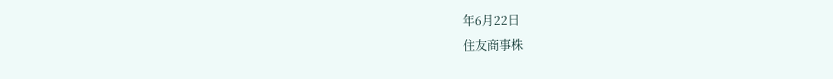年6月22日
住友商事株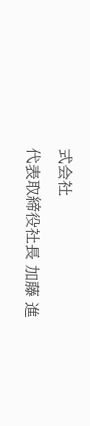式会社
代表取締役社長 加藤 進